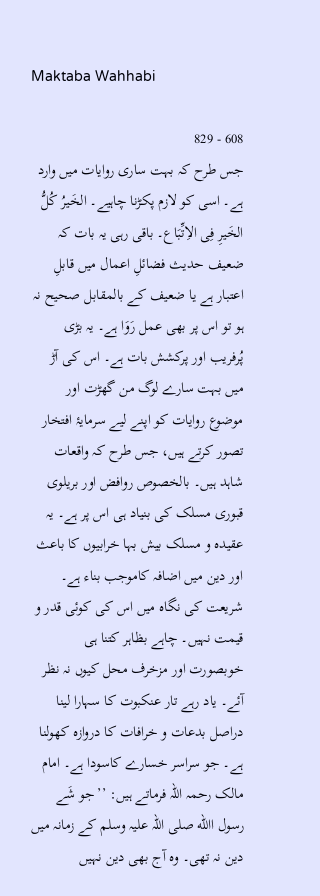Maktaba Wahhabi

608 - 829
جس طرح کہ بہت ساری روایات میں وارد ہے۔ اسی کو لازم پکڑنا چاہیے۔ الخَیرُ کُلُّ الخَیرِ فِی الاِتِّبَاع۔ باقی رہی یہ بات کہ ضعیف حدیث فضائلِ اعمال میں قابلِ اعتبار ہے یا ضعیف کے بالمقابل صحیح نہ ہو تو اس پر بھی عمل رَوَا ہے۔ یہ بڑی پُرفریب اور پرکشش بات ہے۔ اس کی آڑ میں بہت سارے لوگ من گھڑت اور موضوع روایات کو اپنے لیے سرمایۂ افتخار تصور کرتے ہیں، جس طرح کہ واقعات شاہد ہیں۔ بالخصوص روافض اور بریلوی قبوری مسلک کی بنیاد ہی اس پر ہے۔ یہ عقیدہ و مسلک بیش بہا خرابیوں کا باعث اور دین میں اضافہ کاموجب بناء ہے۔ شریعت کی نگاہ میں اس کی کوئی قدر و قیمت نہیں۔ چاہے بظاہر کتنا ہی خوبصورت اور مزخرف محل کیوں نہ نظر آئے۔ یاد رہے تار عنکبوت کا سہارا لینا دراصل بدعات و خرافات کا دروازہ کھولنا ہے۔ جو سراسر خسارے کاسودا ہے۔ امام مالک رحمہ اللہ فرماتے ہیں: ’’جو شَے رسول االله صلی اللہ علیہ وسلم کے زمانہ میں دین نہ تھی۔ وہ آج بھی دین نہیں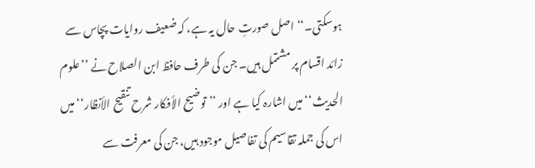ہوسکتی۔‘‘ اصل صورتِ حال یہ ہے، کہ ضعیف روایات پچاس سے زائد اقسام پر مشتمل ہیں۔ جن کی طرف حافظ ابن الصلاح نے ’’علوم الحدیث‘‘ میں اشارہ کیا ہے اور ’’توضیح الأفکار شرح تنقیح الأنظار‘‘ میں اس کی جملہ تقاسیم کی تفاصیل موجود ہیں، جن کی معرفت سے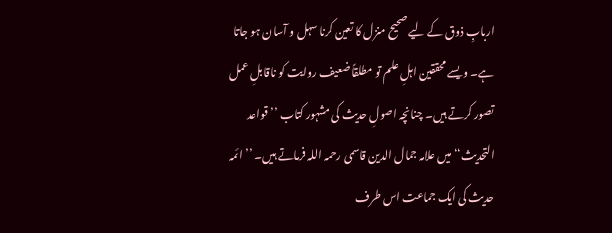اربابِ ذوق کے لیے صحیح منزل کا تعین کرنا سہل و آسان ہو جاتا ہے۔ ویسے محققین اہلِ علم تو مطلقاً ضعیف روایت کو ناقابلِ عمل تصور کرتے ہیں۔ چنانچہ اصولِ حدیث کی مشہور کتاب ’’قواعد التحدیث‘‘ میں علامہ جمال الدین قاسمی رحمہ اللہ فرماتے ہیں۔ ’’ ائمہ حدیث کی ایک جماعت اس طرف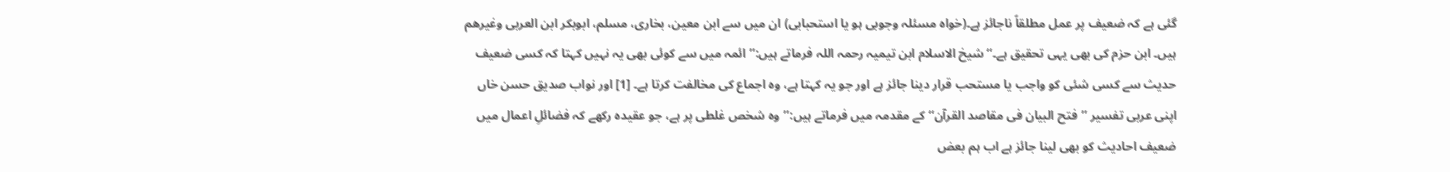گئی ہے کہ ضعیف پر عمل مطلقاً ناجائز ہے۔(خواہ مسئلہ وجوبی ہو یا استحبابی) ان میں سے ابن معین، بخاری، مسلم، ابوبکر ابن العربی وغیرھم ہیں۔ ابن حزم کی بھی یہی تحقیق ہے۔‘‘ شیخ الاسلام ابن تیمیہ رحمہ اللہ فرماتے ہیں:’’ ائمہ میں سے کوئی بھی یہ نہیں کہتا کہ کسی ضعیف حدیث سے کسی شئی کو واجب یا مستحب قرار دینا جائز ہے اور جو یہ کہتا ہے، وہ اجماع کی مخالفت کرتا ہے۔ [1] اور نواب صدیق حسن خاں اپنی عربی تفسیر ’’فتح البیان فی مقاصد القرآن‘‘ کے مقدمہ میں فرماتے ہیں:’’وہ شخص غلطی پر ہے، جو عقیدہ رکھے کہ فضائلِ اعمال میں ضعیف احادیث کو بھی لینا جائز ہے اب ہم بعض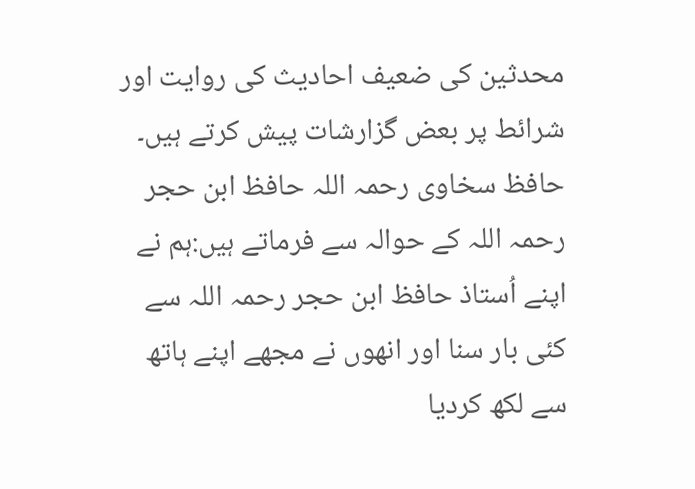محدثین کی ضعیف احادیث کی روایت اور شرائط پر بعض گزارشات پیش کرتے ہیں۔ حافظ سخاوی رحمہ اللہ حافظ ابن حجر رحمہ اللہ کے حوالہ سے فرماتے ہیں:ہم نے اپنے اُستاذ حافظ ابن حجر رحمہ اللہ سے کئی بار سنا اور انھوں نے مجھے اپنے ہاتھ سے لکھ کردیا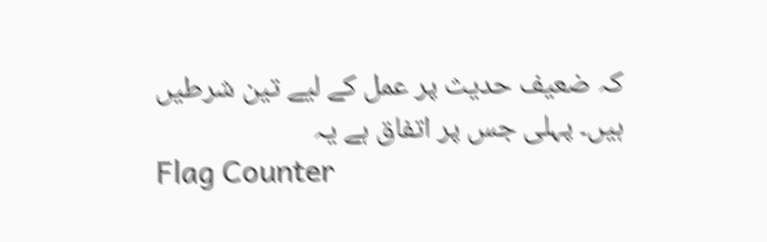کہ ضعیف حدیث پر عمل کے لیے تین شرطیں ہیں۔ پہلی جس پر اتفاق ہے یہ
Flag Counter